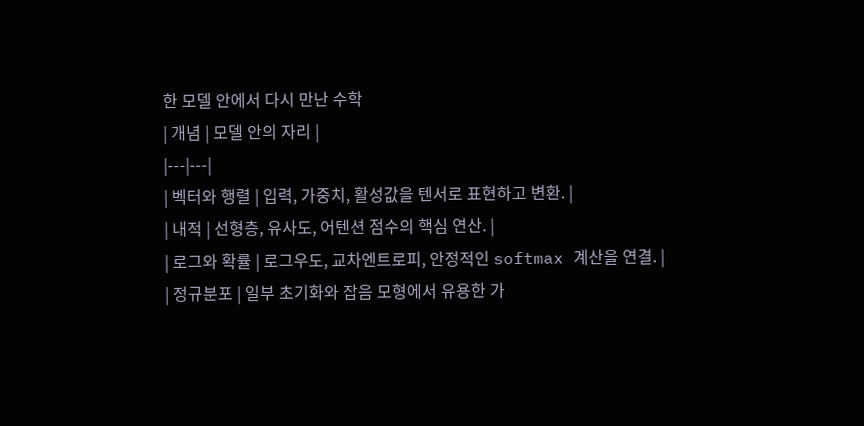한 모델 안에서 다시 만난 수학
| 개념 | 모델 안의 자리 |
|---|---|
| 벡터와 행렬 | 입력, 가중치, 활성값을 텐서로 표현하고 변환. |
| 내적 | 선형층, 유사도, 어텐션 점수의 핵심 연산. |
| 로그와 확률 | 로그우도, 교차엔트로피, 안정적인 softmax 계산을 연결. |
| 정규분포 | 일부 초기화와 잡음 모형에서 유용한 가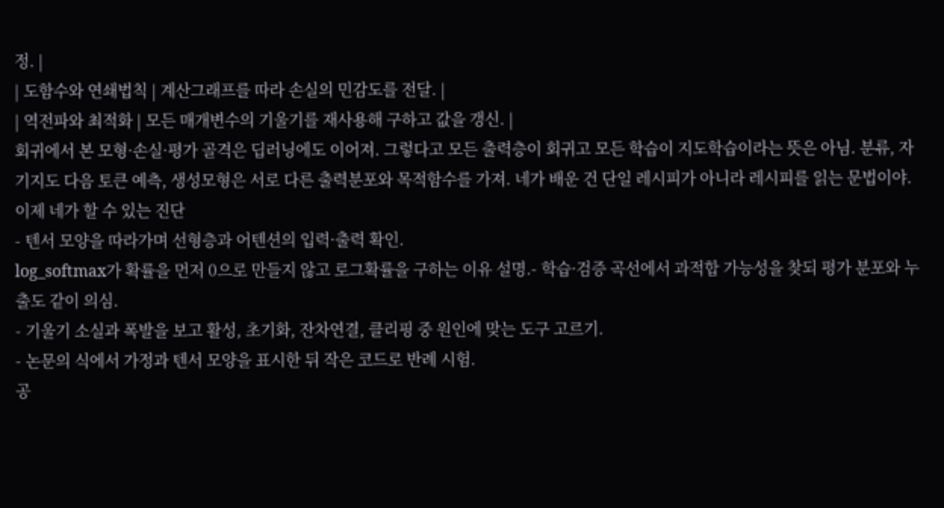정. |
| 도함수와 연쇄법칙 | 계산그래프를 따라 손실의 민감도를 전달. |
| 역전파와 최적화 | 모든 매개변수의 기울기를 재사용해 구하고 값을 갱신. |
회귀에서 본 모형·손실·평가 골격은 딥러닝에도 이어져. 그렇다고 모든 출력층이 회귀고 모든 학습이 지도학습이라는 뜻은 아님. 분류, 자기지도 다음 토큰 예측, 생성모형은 서로 다른 출력분포와 목적함수를 가져. 네가 배운 건 단일 레시피가 아니라 레시피를 읽는 문법이야.
이제 네가 할 수 있는 진단
- 텐서 모양을 따라가며 선형층과 어텐션의 입력·출력 확인.
log_softmax가 확률을 먼저 0으로 만들지 않고 로그확률을 구하는 이유 설명.- 학습·검증 곡선에서 과적합 가능성을 찾되 평가 분포와 누출도 같이 의심.
- 기울기 소실과 폭발을 보고 활성, 초기화, 잔차연결, 클리핑 중 원인에 맞는 도구 고르기.
- 논문의 식에서 가정과 텐서 모양을 표시한 뒤 작은 코드로 반례 시험.
공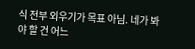식 전부 외우기가 목표 아님. 네가 봐야 할 건 어느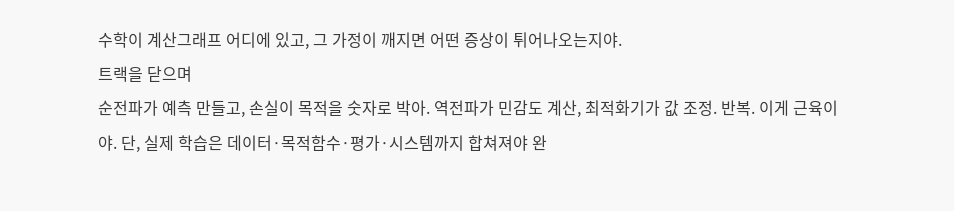수학이 계산그래프 어디에 있고, 그 가정이 깨지면 어떤 증상이 튀어나오는지야.
트랙을 닫으며
순전파가 예측 만들고, 손실이 목적을 숫자로 박아. 역전파가 민감도 계산, 최적화기가 값 조정. 반복. 이게 근육이야. 단, 실제 학습은 데이터·목적함수·평가·시스템까지 합쳐져야 완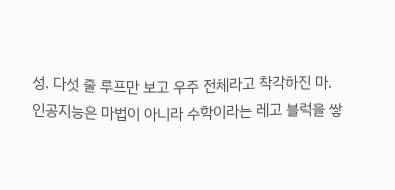성. 다섯 줄 루프만 보고 우주 전체라고 착각하진 마.
인공지능은 마법이 아니라 수학이라는 레고 블럭을 쌓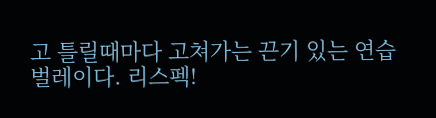고 틀릴때마다 고쳐가는 끈기 있는 연습벌레이다. 리스펙!